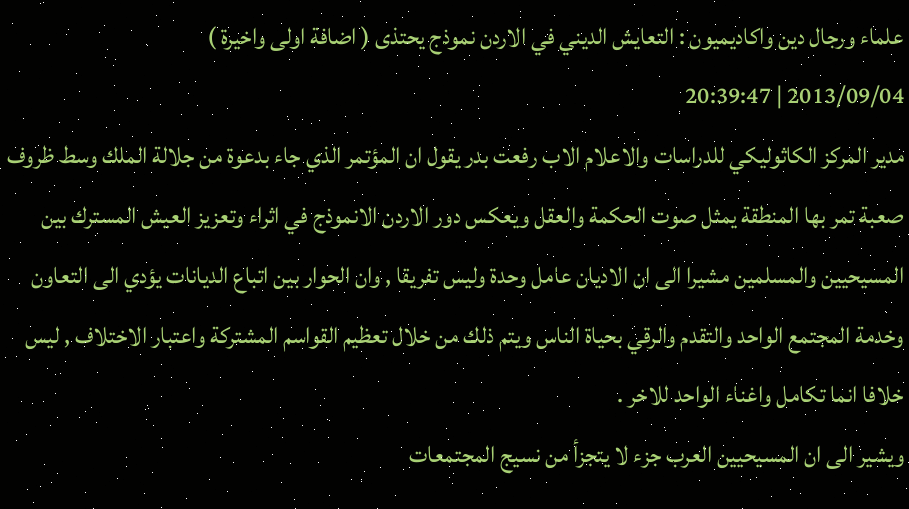علماء ورجال دين واكاديميون : التعايش الديني في الاردن نموذج يحتذى ( اضافة اولى واخيرة )
2013/09/04 | 20:39:47
مدير المركز الكاثوليكي للدراسات والاعلام الاب رفعت بدر يقول ان المؤتمر الذي جاء بدعوة من جلالة الملك وسط ظروف صعبة تمر بها المنطقة يمثل صوت الحكمة والعقل ويعكس دور الاردن الانموذج في اثراء وتعزيز العيش المسترك بين المسيحيين والمسلمين مشيرا الى ان الاديان عامل وحدة وليس تفريقا , وان الحوار بين اتباع الديانات يؤدي الى التعاون وخدمة المجتمع الواحد والتقدم والرقي بحياة الناس ويتم ذلك من خلال تعظيم القواسم المشتركة واعتبار الاختلاف , ليس خلافا انما تكامل واغناء الواحد للاخر .
ويشير الى ان المسيحيين العرب جزء لا يتجزأ من نسيج المجتمعات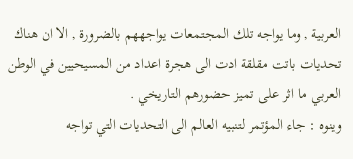العربية , وما يواجه تلك المجتمعات يواجههم بالضرورة , الا ان هناك تحديات باتت مقلقة ادت الى هجرة اعداد من المسيحيين في الوطن العربي ما اثر على تميز حضورهم التاريخي .
وينوه : جاء المؤتمر لتنبيه العالم الى التحديات التي تواجه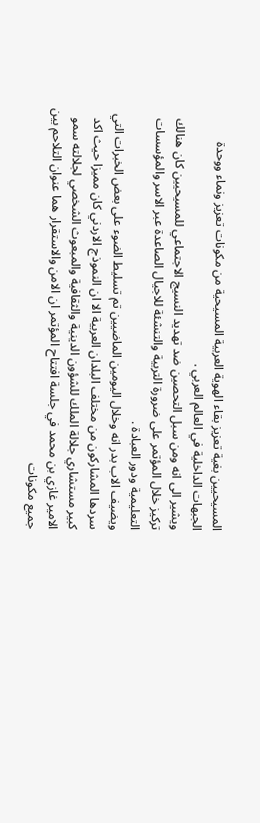المسيحيين بغية تعزيز بقاء الهوية العربية المسيحية من مكونات تعزيز ونماء ووحدة الجبهات الداخلية في العالم العربي .
ويشير الى انه ومن سبل التحصين ضد تهديد النسيج الاجتماعي للمسيحيين كان هنالك تركيز خلال المؤتمر على ضرورة التربية والتنشئة للاجيال الصاعدة عبر الاسر والمؤسسات التعليمية ودور العبادة .
ويضيف الاب بدر انه وخلال اليومين الماضيين تم تسليط الضوء على بعض الخبرات التي سردها المشاركون من مختلف البلدان العربية الا ان النموذج الاردني كان مميزا حيث اكد كبير مستشاري جلالة الملك للشؤون الدينية والثقافية والمبعوث الشخصي لجلالته سمو الامير غازي بن محمد في جلسة افتتاح المؤتمر ان الامن والاستقرار هما عنوان التلاحم بين جميع مكونات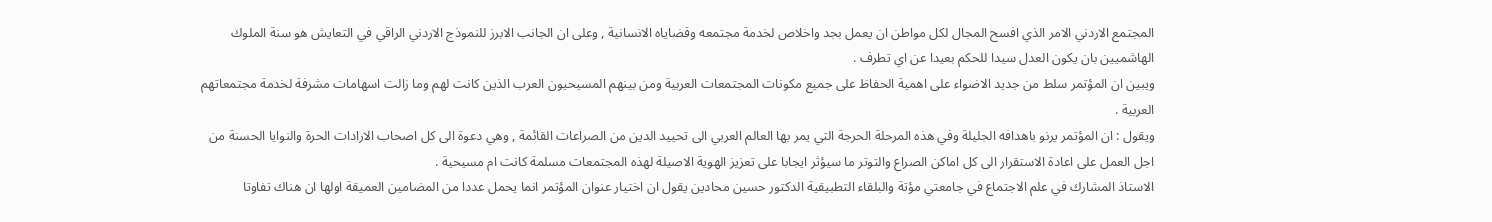المجتمع الاردني الامر الذي افسح المجال لكل مواطن ان يعمل بجد واخلاص لخدمة مجتمعه وقضاياه الانسانية , وعلى ان الجانب الابرز للنموذج الاردني الراقي في التعايش هو سنة الملوك الهاشميين بان يكون العدل سيدا للحكم بعيدا عن اي تطرف .
ويبين ان المؤتمر سلط من جديد الاضواء على اهمية الحفاظ على جميع مكونات المجتمعات العربية ومن بينهم المسيحيون العرب الذين كانت لهم وما زالت اسهامات مشرفة لخدمة مجتمعاتهم العربية .
ويقول : ان المؤتمر يرنو باهدافه الجليلة وفي هذه المرحلة الحرجة التي يمر بها العالم العربي الى تحييد الدين من الصراعات القائمة , وهي دعوة الى كل اصحاب الارادات الحرة والنوايا الحسنة من اجل العمل على اعادة الاستقرار الى كل اماكن الصراع والتوتر ما سيؤثر ايجابا على تعزيز الهوية الاصيلة لهذه المجتمعات مسلمة كانت ام مسيحية .
الاستاذ المشارك في علم الاجتماع في جامعتي مؤتة والبلقاء التطبيقية الدكتور حسين محادين يقول ان اختيار عنوان المؤتمر انما يحمل عددا من المضامين العميقة اولها ان هناك تفاوتا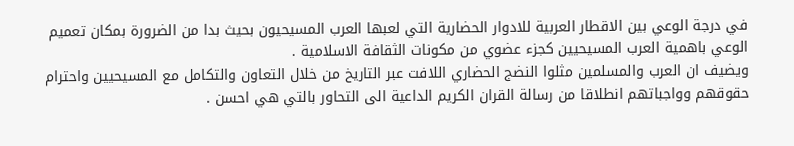في درجة الوعي بين الاقطار العربية للادوار الحضارية التي لعبها العرب المسيحيون بحيث بدا من الضرورة بمكان تعميم الوعي باهمية العرب المسيحيين كجزء عضوي من مكونات الثقافة الاسلامية .
ويضيف ان العرب والمسلمين مثلوا النضج الحضاري اللافت عبر التاريخ من خلال التعاون والتكامل مع المسيحيين واحترام حقوقهم وواجباتهم انطلاقا من رسالة القران الكريم الداعية الى التحاور بالتي هي احسن .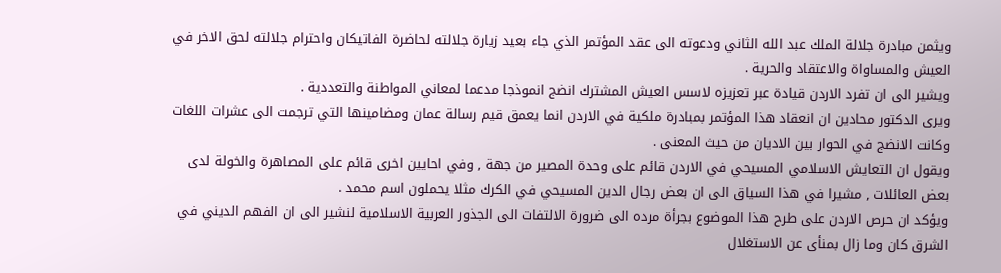ويثمن مبادرة جلالة الملك عبد الله الثاني ودعوته الى عقد المؤتمر الذي جاء بعيد زيارة جلالته لحاضرة الفاتيكان واحترام جلالته لحق الاخر في العيش والمساواة والاعتقاد والحرية .
ويشير الى ان تفرد الاردن قيادة عبر تعزيزه لاسس العيش المشترك انضج انموذجا مدعما لمعاني المواطنة والتعددية .
ويرى الدكتور محادين ان انعقاد هذا المؤتمر بمبادرة ملكية في الاردن انما يعمق قيم رسالة عمان ومضامينها التي ترجمت الى عشرات اللغات وكانت الانضج في الحوار بين الاديان من حيث المعنى .
ويقول ان التعايش الاسلامي المسيحي في الاردن قائم على وحدة المصير من جهة , وفي احايين اخرى قائم على المصاهرة والخولة لدى بعض العائلات , مشيرا في هذا السياق الى ان بعض رجال الدين المسيحي في الكرك مثلا يحملون اسم محمد .
ويؤكد ان حرص الاردن على طرح هذا الموضوع بجرأة مرده الى ضرورة الالتفات الى الجذور العربية الاسلامية لنشير الى ان الفهم الديني في الشرق كان وما زال بمنأى عن الاستغلال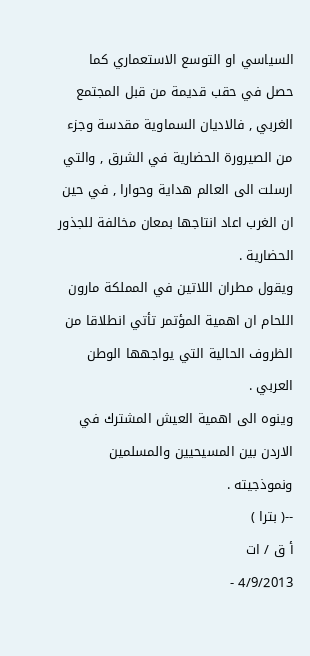السياسي او التوسع الاستعماري كما حصل في حقب قديمة من قبل المجتمع الغربي , فالاديان السماوية مقدسة وجزء من الصيرورة الحضارية في الشرق , والتي ارسلت الى العالم هداية وحوارا , في حين ان الغرب اعاد انتاجها بمعان مخالفة للجذور الحضارية .
ويقول مطران اللاتين في المملكة مارون اللحام ان اهمية المؤتمر تأتي انطلاقا من الظروف الحالية التي يواجهها الوطن العربي .
وينوه الى اهمية العيش المشترك في الاردن بين المسيحيين والمسلمين ونموذجيته .
--( بترا )
أ ق / ات
4/9/2013 -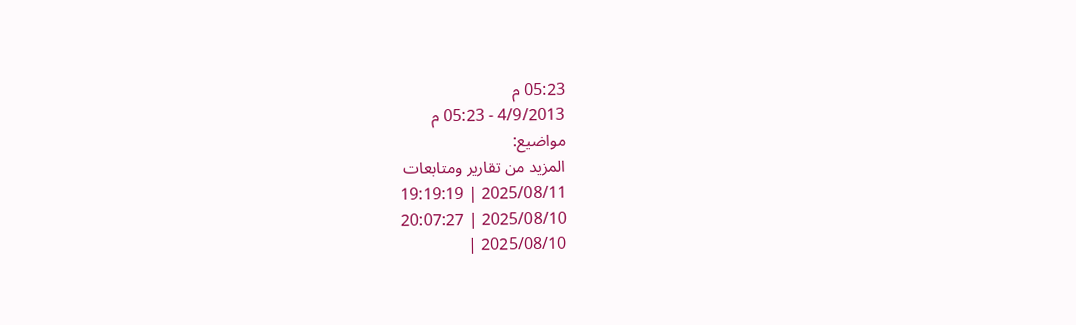05:23 م
4/9/2013 - 05:23 م
مواضيع:
المزيد من تقارير ومتابعات
2025/08/11 | 19:19:19
2025/08/10 | 20:07:27
2025/08/10 |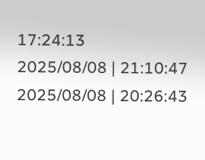17:24:13
2025/08/08 | 21:10:47
2025/08/08 | 20:26:43